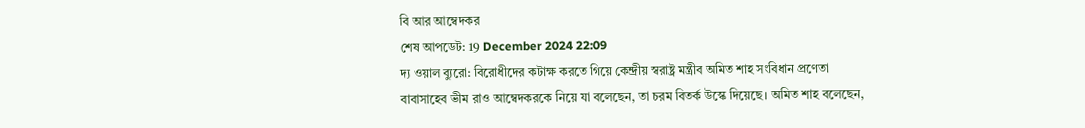বি আর আম্বেদকর
শেষ আপডেট: 19 December 2024 22:09
দ্য ওয়াল ব্যুরো: বিরোধীদের কটাক্ষ করতে গিয়ে কেন্দ্রীয় স্বরাষ্ট্র মন্ত্রীব অমিত শাহ সংবিধান প্রণেতা বাবাসাহেব ভীম রাও আম্বেদকরকে নিয়ে যা বলেছেন, তা চরম বিতর্ক উস্কে দিয়েছে। অমিত শাহ বলেছেন,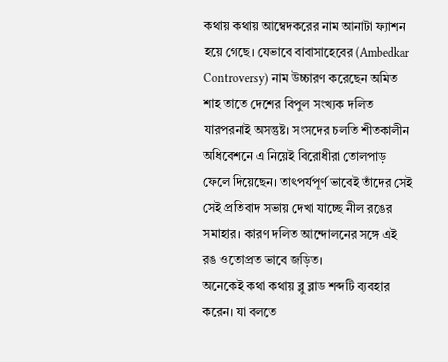কথায় কথায় আম্বেদকরের নাম আনাটা ফ্যাশন হয়ে গেছে। যেভাবে বাবাসাহেবের (Ambedkar Controversy) নাম উচ্চারণ করেছেন অমিত শাহ তাতে দেশের বিপুল সংখ্যক দলিত যারপরনাই অসন্তুষ্ট। সংসদের চলতি শীতকালীন অধিবেশনে এ নিয়েই বিরোধীরা তোলপাড় ফেলে দিয়েছেন। তাৎপর্যপূর্ণ ভাবেই তাঁদের সেই সেই প্রতিবাদ সভায় দেখা যাচ্ছে নীল রঙের সমাহার। কারণ দলিত আন্দোলনের সঙ্গে এই রঙ ওতোপ্রত ভাবে জড়িত।
অনেকেই কথা কথায় ব্লু ব্লাড শব্দটি ব্যবহার করেন। যা বলতে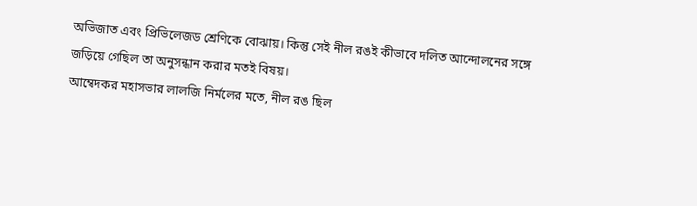অভিজাত এবং প্রিভিলেজড শ্রেণিকে বোঝায়। কিন্তু সেই নীল রঙই কীভাবে দলিত আন্দোলনের সঙ্গে জড়িয়ে গেছিল তা অনুসন্ধান করার মতই বিষয়।
আম্বেদকর মহাসভার লালজি নির্মলের মতে, নীল রঙ ছিল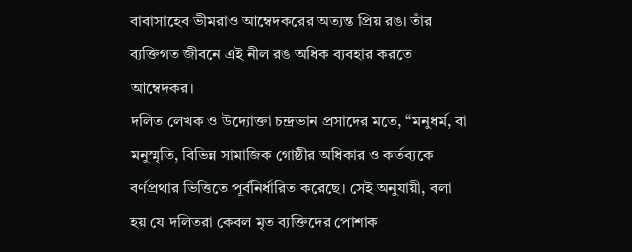বাবাসাহেব ভীমরাও আম্বেদকরের অত্যন্ত প্রিয় রঙ। তাঁর ব্যক্তিগত জীবনে এই নীল রঙ অধিক ব্যবহার করতে আম্বেদকর।
দলিত লেখক ও উদ্যোক্তা চন্দ্রভান প্রসাদের মতে, “মনুধর্ম, বা মনুস্মৃতি, বিভিন্ন সামাজিক গোষ্ঠীর অধিকার ও কর্তব্যকে বর্ণপ্রথার ভিত্তিতে পূর্বনির্ধারিত করেছে। সেই অনুযায়ী, বলা হয় যে দলিতরা কেবল মৃত ব্যক্তিদের পোশাক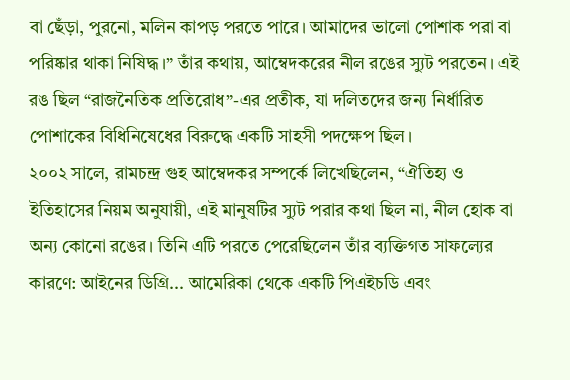বা ছেঁড়া, পুরনো, মলিন কাপড় পরতে পারে। আমাদের ভালো পোশাক পরা বা পরিষ্কার থাকা নিষিদ্ধ।” তাঁর কথায়, আম্বেদকরের নীল রঙের স্যুট পরতেন। এই রঙ ছিল “রাজনৈতিক প্রতিরোধ”-এর প্রতীক, যা দলিতদের জন্য নির্ধারিত পোশাকের বিধিনিষেধের বিরুদ্ধে একটি সাহসী পদক্ষেপ ছিল।
২০০২ সালে, রামচন্দ্র গুহ আম্বেদকর সম্পর্কে লিখেছিলেন, “ঐতিহ্য ও ইতিহাসের নিয়ম অনুযায়ী, এই মানুষটির স্যুট পরার কথা ছিল না, নীল হোক বা অন্য কোনো রঙের। তিনি এটি পরতে পেরেছিলেন তাঁর ব্যক্তিগত সাফল্যের কারণে: আইনের ডিগ্রি... আমেরিকা থেকে একটি পিএইচডি এবং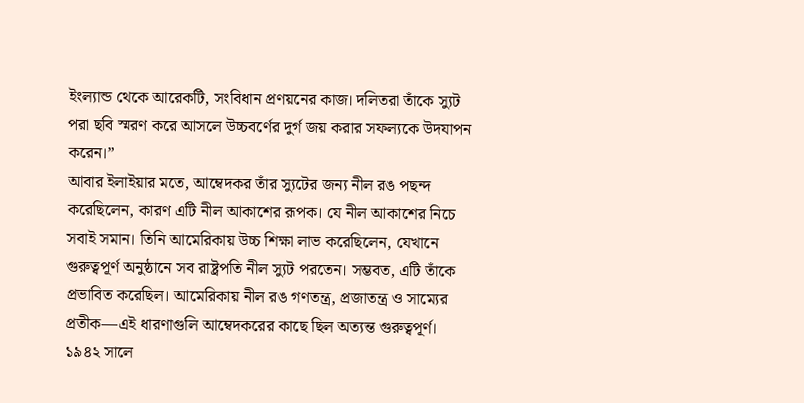ইংল্যান্ড থেকে আরেকটি, সংবিধান প্রণয়নের কাজ। দলিতরা তাঁকে স্যুট পরা ছবি স্মরণ করে আসলে উচ্চবর্ণের দুর্গ জয় করার সফল্যকে উদযাপন করেন।”
আবার ইলাইয়ার মতে, আম্বেদকর তাঁর স্যুটের জন্য নীল রঙ পছন্দ করেছিলেন, কারণ এটি নীল আকাশের রূপক। যে নীল আকাশের নিচে সবাই সমান। তিনি আমেরিকায় উচ্চ শিক্ষা লাভ করেছিলেন, যেখানে গুরুত্বপূর্ণ অনুষ্ঠানে সব রাষ্ট্রপতি নীল স্যুট পরতেন। সম্ভবত, এটি তাঁকে প্রভাবিত করেছিল। আমেরিকায় নীল রঙ গণতন্ত্র, প্রজাতন্ত্র ও সাম্যের প্রতীক—এই ধারণাগুলি আম্বেদকরের কাছে ছিল অত্যন্ত গুরুত্বপূর্ণ।
১৯৪২ সালে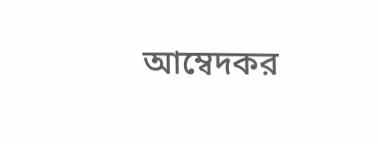আম্বেদকর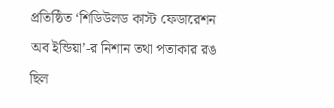প্রতিষ্ঠিত ‘শিডিউলড কাস্ট ফেডারেশন অব ইন্ডিয়া’-র নিশান তথা পতাকার রঙ ছিল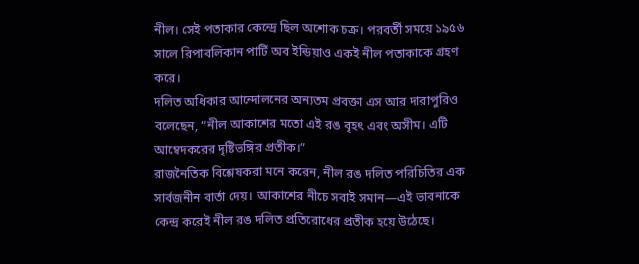নীল। সেই পতাকার কেন্দ্রে ছিল অশোক চক্র। পরবর্তী সময়ে ১৯৫৬ সালে রিপাবলিকান পার্টি অব ইন্ডিয়াও একই নীল পতাকাকে গ্রহণ করে।
দলিত অধিকার আন্দোলনের অন্যতম প্রবক্তা এস আর দারাপুরিও বলেছেন, “নীল আকাশের মতো এই রঙ বৃহৎ এবং অসীম। এটি আম্বেদকরের দৃষ্টিভঙ্গির প্রতীক।”
রাজনৈতিক বিশ্লেষকরা মনে করেন, নীল রঙ দলিত পরিচিতির এক সার্বজনীন বার্তা দেয়। আকাশের নীচে সবাই সমান—এই ভাবনাকে কেন্দ্র করেই নীল রঙ দলিত প্রতিরোধের প্রতীক হয়ে উঠেছে।